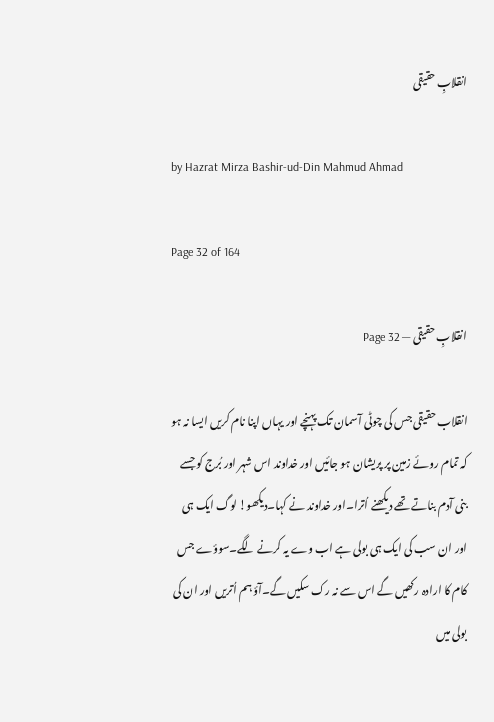انقلابِ حقیقی

by Hazrat Mirza Bashir-ud-Din Mahmud Ahmad

Page 32 of 164

انقلابِ حقیقی — Page 32

انقلاب حقیقی جس کی چوٹی آسمان تک پہنچے اور یہاں اپنا نام کریں ایسا نہ ہو کہ تمام روئے زمین پر پریشان ہو جائیں اور خداوند اس شہر اور بُرج کو جسے بنی آدم بناتے تھے دیکھنے اُترا۔اور خداوند نے کہا۔دیکھو! لوگ ایک ہی اور ان سب کی ایک ہی بولی ہے اب وے یہ کرنے لگے۔سوؤے جس کام کا ارادہ رکھیں گے اس سے نہ رک سکیں گے۔آؤ ہم اُتریں اور ان کی بولی میں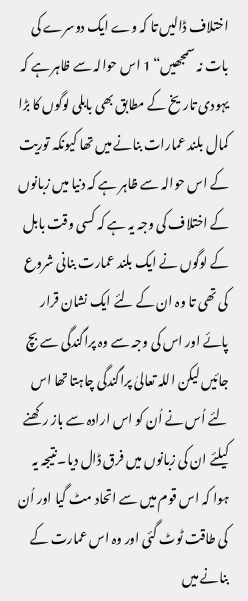اختلاف ڈالیں تا کہ وے ایک دوسرے کی بات نہ سمجھیں“ 1 اس حوالہ سے ظاہر ہے کہ یہودی تاریخ کے مطابق بھی بابلی لوگوں کا بڑا کمال بلند عمارات بنانے میں تھا کیونکہ توریت کے اس حوالہ سے ظاہر ہے کہ دنیا میں زبانوں کے اختلاف کی وجہ یہ ہے کہ کسی وقت بابل کے لوگوں نے ایک بلند عمارت بنانی شروع کی تھی تا وہ ان کے لئے ایک نشان قرار پائے اور اس کی وجہ سے وہ پراگندگی سے بچ جائیں لیکن اللہ تعالیٰ پراگندگی چاہتا تھا اس لئے اُس نے اُن کو اس ارادہ سے باز رکھنے کیلئے ان کی زبانوں میں فرق ڈال دیا۔نتیجہ یہ ہوا کہ اس قوم میں سے اتحاد مٹ گیا اور اُن کی طاقت ٹوٹ گئی اور وہ اس عمارت کے بنانے میں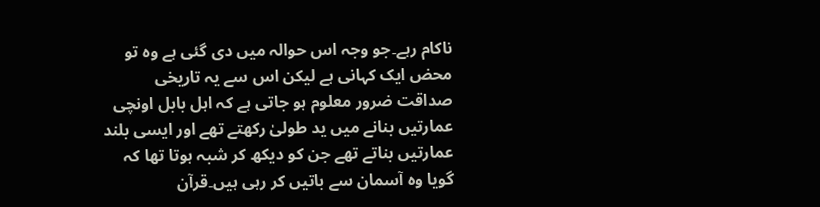ناکام رہے۔جو وجہ اس حوالہ میں دی گئی ہے وہ تو محض ایک کہانی ہے لیکن اس سے یہ تاریخی صداقت ضرور معلوم ہو جاتی ہے کہ اہل بابل اونچی عمارتیں بنانے میں ید طولیٰ رکھتے تھے اور ایسی بلند عمارتیں بناتے تھے جن کو دیکھ کر شبہ ہوتا تھا کہ گویا وہ آسمان سے باتیں کر رہی ہیں۔قرآن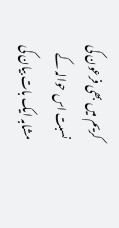کریم میں بھی فرعون کی نسبت اس حوالہ کے مشابہ ایک بات بیان کی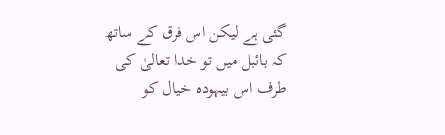گئی ہے لیکن اس فرق کے ساتھ کہ بائبل میں تو خدا تعالیٰ کی طرف اس بیہودہ خیال کو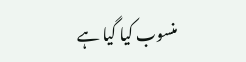منسوب کیا گیا ہے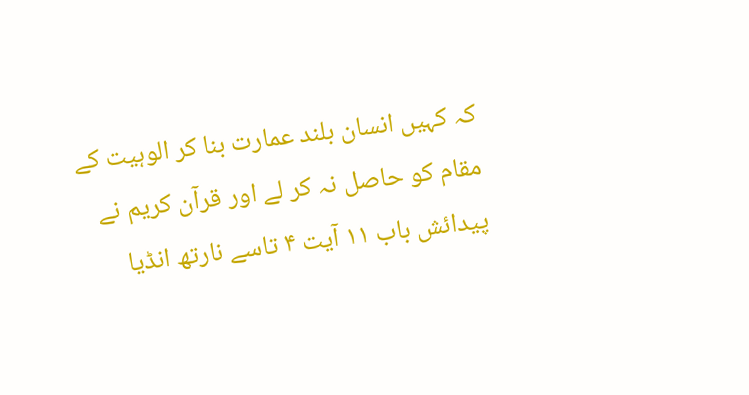کہ کہیں انسان بلند عمارت بنا کر الوہیت کے مقام کو حاصل نہ کر لے اور قرآن کریم نے پیدائش باب ۱۱ آیت ۴ تاسے نارتھ انڈیا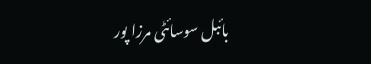بائبل سوسائٹی مرزا پور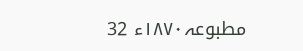مطبوعہ۱۸۷۰ء 32